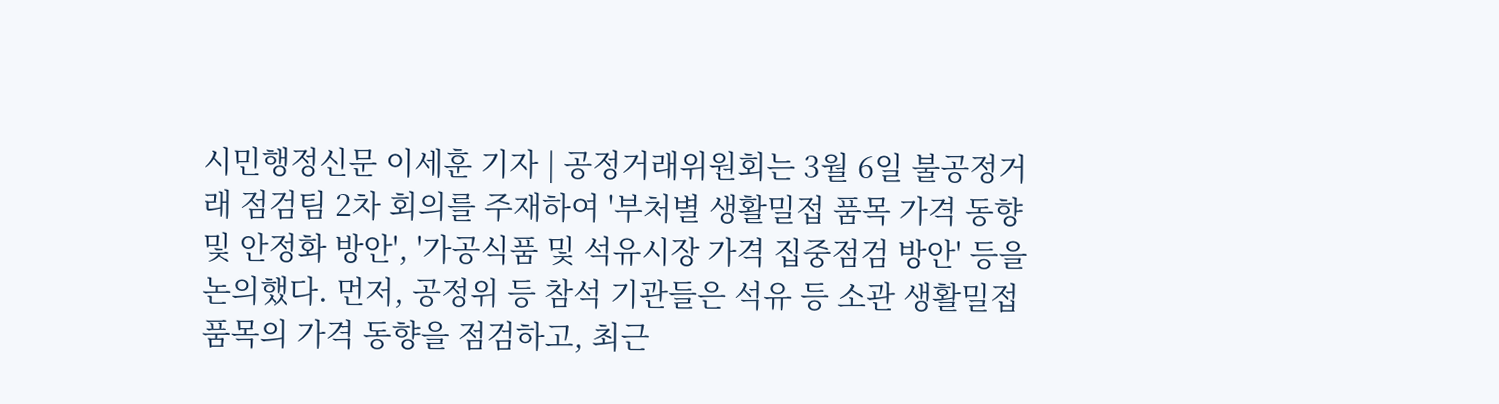시민행정신문 이세훈 기자 | 공정거래위원회는 3월 6일 불공정거래 점검팀 2차 회의를 주재하여 '부처별 생활밀접 품목 가격 동향 및 안정화 방안', '가공식품 및 석유시장 가격 집중점검 방안' 등을 논의했다. 먼저, 공정위 등 참석 기관들은 석유 등 소관 생활밀접 품목의 가격 동향을 점검하고, 최근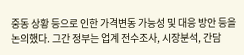중동 상황 등으로 인한 가격변동 가능성 및 대응 방안 등을 논의했다. 그간 정부는 업계 전수조사, 시장분석, 간담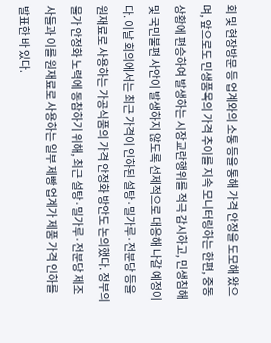회 및 현장방문 등 업계와의 소통 등을 통해 가격 안정을 도모해 왔으며, 앞으로도 민생품목의 가격 추이를 지속 모니터링하는 한편, 중동 상황에 편승하여 발생하는 시장교란행위를 적극 감시하고, 민생침해 및 국민불편 사안이 발생하지 않도록 선제적으로 대응해 나갈 예정이다. 이날 회의에서는 최근 가격이 인하된 설탕·밀가루·전분당 등을 원재료로 사용하는 가공식품의 가격 안정화 방안도 논의했다. 정부의 물가 안정화 노력에 동참하기 위해, 최근 설탕·밀가루·전분당 제조사들과 이를 원재료로 사용하는 일부 제빵 업계가 제품 가격 인하를 발표한 바 있다.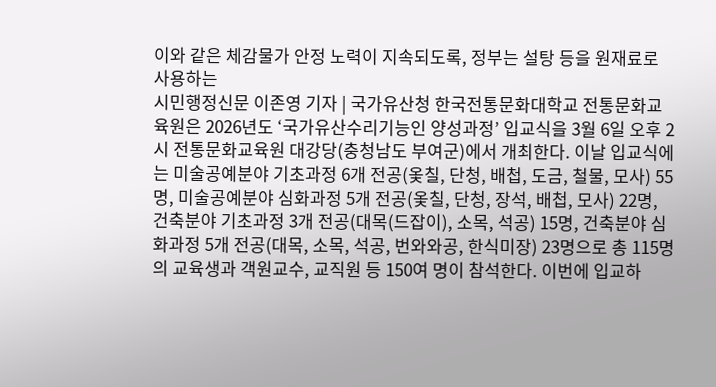이와 같은 체감물가 안정 노력이 지속되도록, 정부는 설탕 등을 원재료로 사용하는
시민행정신문 이존영 기자 | 국가유산청 한국전통문화대학교 전통문화교육원은 2026년도 ‘국가유산수리기능인 양성과정’ 입교식을 3월 6일 오후 2시 전통문화교육원 대강당(충청남도 부여군)에서 개최한다. 이날 입교식에는 미술공예분야 기초과정 6개 전공(옻칠, 단청, 배첩, 도금, 철물, 모사) 55명, 미술공예분야 심화과정 5개 전공(옻칠, 단청, 장석, 배첩, 모사) 22명, 건축분야 기초과정 3개 전공(대목(드잡이), 소목, 석공) 15명, 건축분야 심화과정 5개 전공(대목, 소목, 석공, 번와와공, 한식미장) 23명으로 총 115명의 교육생과 객원교수, 교직원 등 150여 명이 참석한다. 이번에 입교하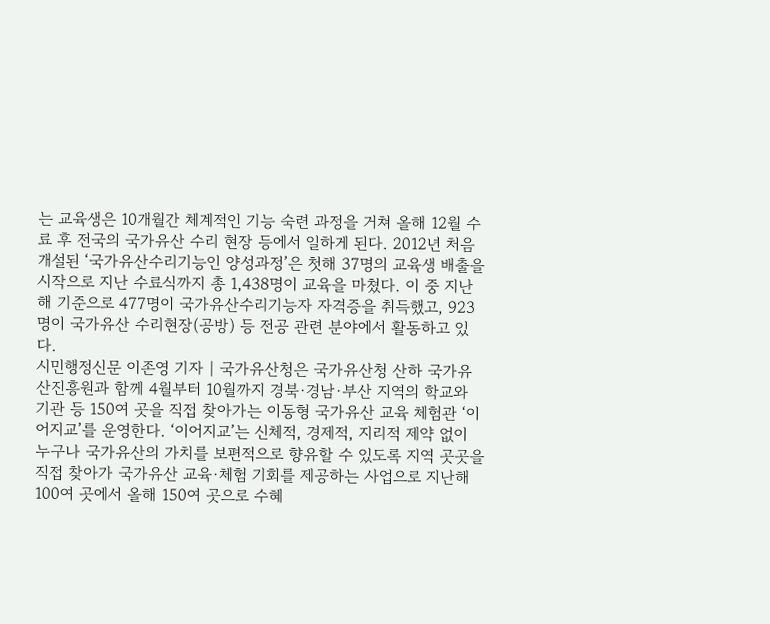는 교육생은 10개월간 체계적인 기능 숙련 과정을 거쳐 올해 12월 수료 후 전국의 국가유산 수리 현장 등에서 일하게 된다. 2012년 처음 개설된 ‘국가유산수리기능인 양성과정’은 첫해 37명의 교육생 배출을 시작으로 지난 수료식까지 총 1,438명이 교육을 마쳤다. 이 중 지난해 기준으로 477명이 국가유산수리기능자 자격증을 취득했고, 923명이 국가유산 수리현장(공방) 등 전공 관련 분야에서 활동하고 있다.
시민행정신문 이존영 기자 | 국가유산청은 국가유산청 산하 국가유산진흥원과 함께 4월부터 10월까지 경북·경남·부산 지역의 학교와 기관 등 150여 곳을 직접 찾아가는 이동형 국가유산 교육 체험관 ‘이어지교’를 운영한다. ‘이어지교’는 신체적, 경제적, 지리적 제약 없이 누구나 국가유산의 가치를 보편적으로 향유할 수 있도록 지역 곳곳을 직접 찾아가 국가유산 교육·체험 기회를 제공하는 사업으로 지난해 100여 곳에서 올해 150여 곳으로 수혜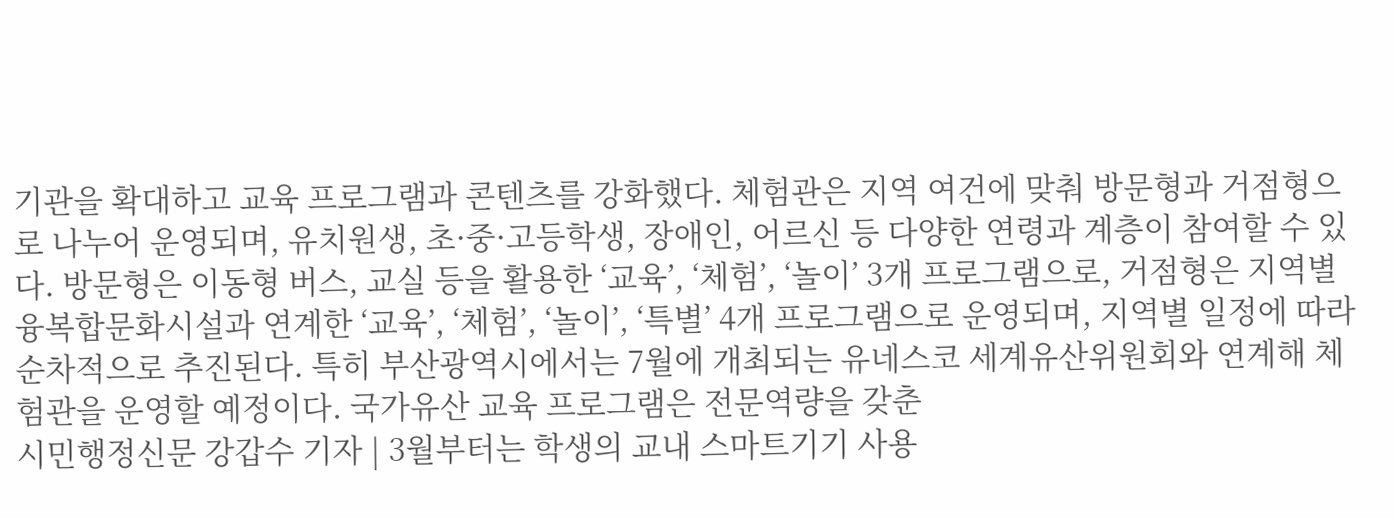기관을 확대하고 교육 프로그램과 콘텐츠를 강화했다. 체험관은 지역 여건에 맞춰 방문형과 거점형으로 나누어 운영되며, 유치원생, 초·중·고등학생, 장애인, 어르신 등 다양한 연령과 계층이 참여할 수 있다. 방문형은 이동형 버스, 교실 등을 활용한 ‘교육’, ‘체험’, ‘놀이’ 3개 프로그램으로, 거점형은 지역별 융복합문화시설과 연계한 ‘교육’, ‘체험’, ‘놀이’, ‘특별’ 4개 프로그램으로 운영되며, 지역별 일정에 따라 순차적으로 추진된다. 특히 부산광역시에서는 7월에 개최되는 유네스코 세계유산위원회와 연계해 체험관을 운영할 예정이다. 국가유산 교육 프로그램은 전문역량을 갖춘
시민행정신문 강갑수 기자 | 3월부터는 학생의 교내 스마트기기 사용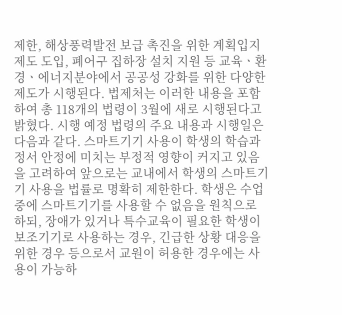제한, 해상풍력발전 보급 촉진을 위한 계획입지제도 도입, 폐어구 집하장 설치 지원 등 교육ㆍ환경ㆍ에너지분야에서 공공성 강화를 위한 다양한 제도가 시행된다. 법제처는 이러한 내용을 포함하여 총 118개의 법령이 3월에 새로 시행된다고 밝혔다. 시행 예정 법령의 주요 내용과 시행일은 다음과 같다. 스마트기기 사용이 학생의 학습과 정서 안정에 미치는 부정적 영향이 커지고 있음을 고려하여 앞으로는 교내에서 학생의 스마트기기 사용을 법률로 명확히 제한한다. 학생은 수업 중에 스마트기기를 사용할 수 없음을 원칙으로 하되, 장애가 있거나 특수교육이 필요한 학생이 보조기기로 사용하는 경우, 긴급한 상황 대응을 위한 경우 등으로서 교원이 허용한 경우에는 사용이 가능하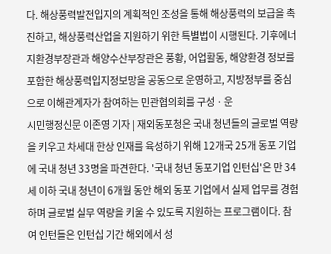다. 해상풍력발전입지의 계획적인 조성을 통해 해상풍력의 보급을 촉진하고, 해상풍력산업을 지원하기 위한 특별법이 시행된다. 기후에너지환경부장관과 해양수산부장관은 풍황, 어업활동, 해양환경 정보를 포함한 해상풍력입지정보망을 공동으로 운영하고, 지방정부를 중심으로 이해관계자가 참여하는 민관협의회를 구성ㆍ운
시민행정신문 이존영 기자 | 재외동포청은 국내 청년들의 글로벌 역량을 키우고 차세대 한상 인재를 육성하기 위해 12개국 25개 동포 기업에 국내 청년 33명을 파견한다. '국내 청년 동포기업 인턴십'은 만 34세 이하 국내 청년이 6개월 동안 해외 동포 기업에서 실제 업무를 경험하며 글로벌 실무 역량을 키울 수 있도록 지원하는 프로그램이다. 참여 인턴들은 인턴십 기간 해외에서 성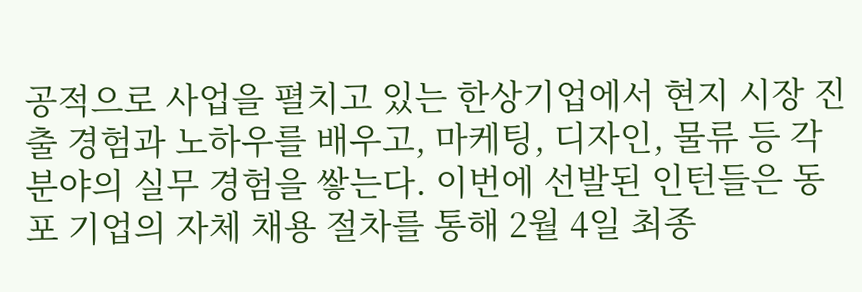공적으로 사업을 펼치고 있는 한상기업에서 현지 시장 진출 경험과 노하우를 배우고, 마케팅, 디자인, 물류 등 각 분야의 실무 경험을 쌓는다. 이번에 선발된 인턴들은 동포 기업의 자체 채용 절차를 통해 2월 4일 최종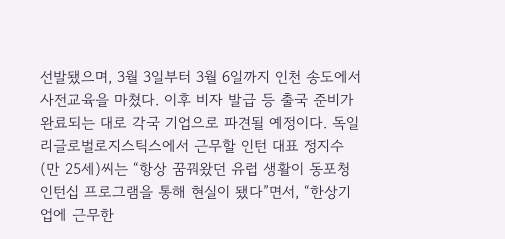선발됐으며, 3월 3일부터 3월 6일까지 인천 송도에서 사전교육을 마쳤다. 이후 비자 발급 등 출국 준비가 완료되는 대로 각국 기업으로 파견될 예정이다. 독일 리글로벌로지스틱스에서 근무할 인턴 대표 정지수(만 25세)씨는 “항상 꿈꿔왔던 유럽 생활이 동포청 인턴십 프로그램을 통해 현실이 됐다”면서, “한상기업에 근무한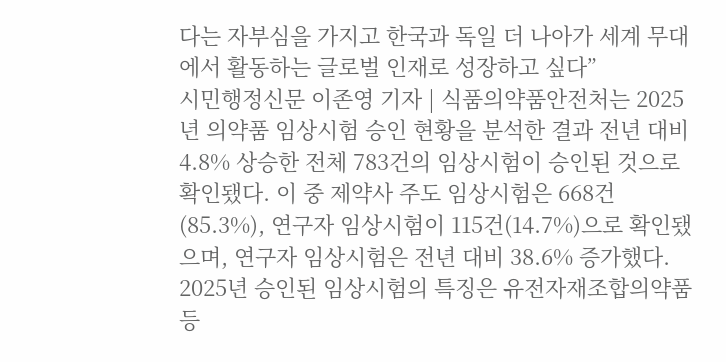다는 자부심을 가지고 한국과 독일 더 나아가 세계 무대에서 활동하는 글로벌 인재로 성장하고 싶다”
시민행정신문 이존영 기자 | 식품의약품안전처는 2025년 의약품 임상시험 승인 현황을 분석한 결과 전년 대비 4.8% 상승한 전체 783건의 임상시험이 승인된 것으로 확인됐다. 이 중 제약사 주도 임상시험은 668건(85.3%), 연구자 임상시험이 115건(14.7%)으로 확인됐으며, 연구자 임상시험은 전년 대비 38.6% 증가했다. 2025년 승인된 임상시험의 특징은 유전자재조합의약품 등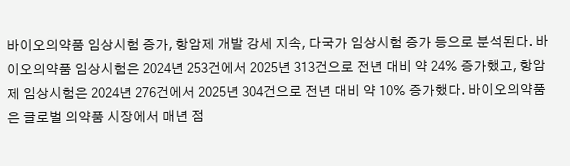바이오의약품 임상시험 증가, 항암제 개발 강세 지속, 다국가 임상시험 증가 등으로 분석된다. 바이오의약품 임상시험은 2024년 253건에서 2025년 313건으로 전년 대비 약 24% 증가했고, 항암제 임상시험은 2024년 276건에서 2025년 304건으로 전년 대비 약 10% 증가했다. 바이오의약품은 글로벌 의약품 시장에서 매년 점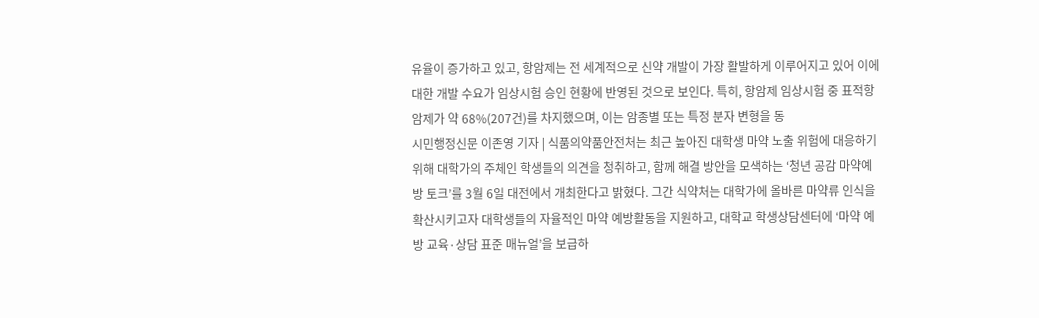유율이 증가하고 있고, 항암제는 전 세계적으로 신약 개발이 가장 활발하게 이루어지고 있어 이에 대한 개발 수요가 임상시험 승인 현황에 반영된 것으로 보인다. 특히, 항암제 임상시험 중 표적항암제가 약 68%(207건)를 차지했으며, 이는 암종별 또는 특정 분자 변형을 동
시민행정신문 이존영 기자 | 식품의약품안전처는 최근 높아진 대학생 마약 노출 위험에 대응하기 위해 대학가의 주체인 학생들의 의견을 청취하고, 함께 해결 방안을 모색하는 ‘청년 공감 마약예방 토크’를 3월 6일 대전에서 개최한다고 밝혔다. 그간 식약처는 대학가에 올바른 마약류 인식을 확산시키고자 대학생들의 자율적인 마약 예방활동을 지원하고, 대학교 학생상담센터에 ‘마약 예방 교육·상담 표준 매뉴얼’을 보급하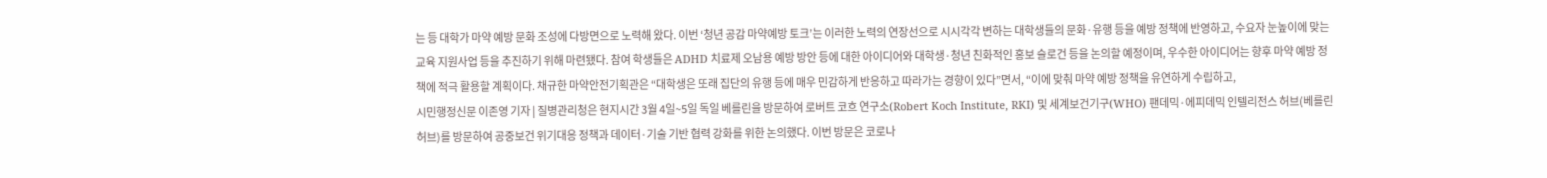는 등 대학가 마약 예방 문화 조성에 다방면으로 노력해 왔다. 이번 ‘청년 공감 마약예방 토크’는 이러한 노력의 연장선으로 시시각각 변하는 대학생들의 문화·유행 등을 예방 정책에 반영하고, 수요자 눈높이에 맞는 교육 지원사업 등을 추진하기 위해 마련됐다. 참여 학생들은 ADHD 치료제 오남용 예방 방안 등에 대한 아이디어와 대학생·청년 친화적인 홍보 슬로건 등을 논의할 예정이며, 우수한 아이디어는 향후 마약 예방 정책에 적극 활용할 계획이다. 채규한 마약안전기획관은 “대학생은 또래 집단의 유행 등에 매우 민감하게 반응하고 따라가는 경향이 있다”면서, “이에 맞춰 마약 예방 정책을 유연하게 수립하고,
시민행정신문 이존영 기자 | 질병관리청은 현지시간 3월 4일~5일 독일 베를린을 방문하여 로버트 코흐 연구소(Robert Koch Institute, RKI) 및 세계보건기구(WHO) 팬데믹·에피데믹 인텔리전스 허브(베를린 허브)를 방문하여 공중보건 위기대응 정책과 데이터·기술 기반 협력 강화를 위한 논의했다. 이번 방문은 코로나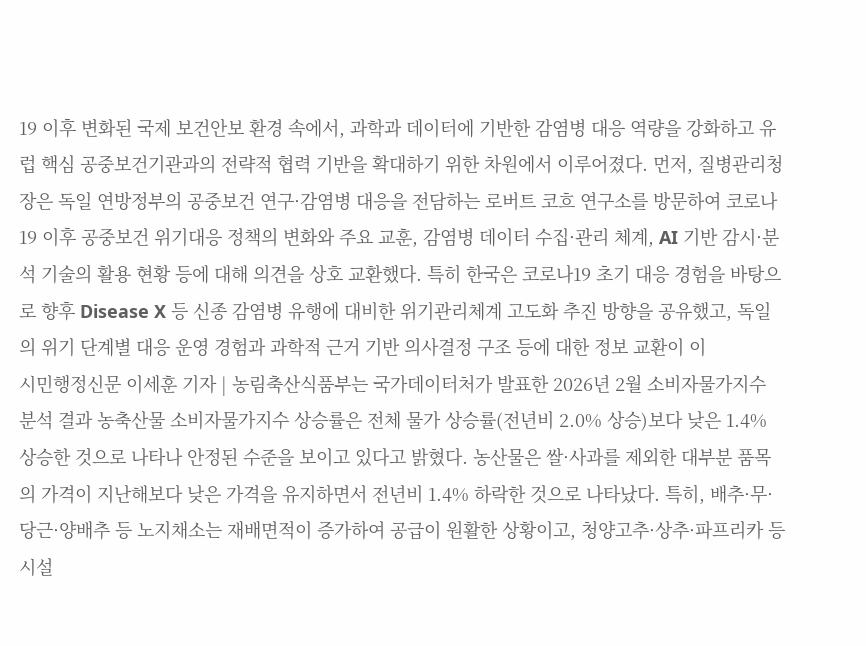19 이후 변화된 국제 보건안보 환경 속에서, 과학과 데이터에 기반한 감염병 대응 역량을 강화하고 유럽 핵심 공중보건기관과의 전략적 협력 기반을 확대하기 위한 차원에서 이루어졌다. 먼저, 질병관리청장은 독일 연방정부의 공중보건 연구·감염병 대응을 전담하는 로버트 코흐 연구소를 방문하여 코로나19 이후 공중보건 위기대응 정책의 변화와 주요 교훈, 감염병 데이터 수집·관리 체계, AI 기반 감시·분석 기술의 활용 현황 등에 대해 의견을 상호 교환했다. 특히 한국은 코로나19 초기 대응 경험을 바탕으로 향후 Disease X 등 신종 감염병 유행에 대비한 위기관리체계 고도화 추진 방향을 공유했고, 독일의 위기 단계별 대응 운영 경험과 과학적 근거 기반 의사결정 구조 등에 대한 정보 교환이 이
시민행정신문 이세훈 기자 | 농림축산식품부는 국가데이터처가 발표한 2026년 2월 소비자물가지수 분석 결과 농축산물 소비자물가지수 상승률은 전체 물가 상승률(전년비 2.0% 상승)보다 낮은 1.4% 상승한 것으로 나타나 안정된 수준을 보이고 있다고 밝혔다. 농산물은 쌀·사과를 제외한 대부분 품목의 가격이 지난해보다 낮은 가격을 유지하면서 전년비 1.4% 하락한 것으로 나타났다. 특히, 배추·무·당근·양배추 등 노지채소는 재배면적이 증가하여 공급이 원활한 상황이고, 청양고추·상추·파프리카 등 시설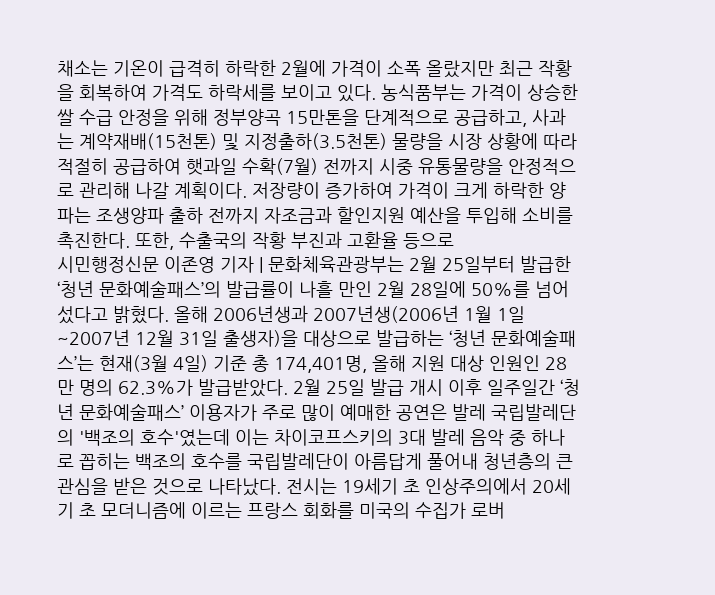채소는 기온이 급격히 하락한 2월에 가격이 소폭 올랐지만 최근 작황을 회복하여 가격도 하락세를 보이고 있다. 농식품부는 가격이 상승한 쌀 수급 안정을 위해 정부양곡 15만톤을 단계적으로 공급하고, 사과는 계약재배(15천톤) 및 지정출하(3.5천톤) 물량을 시장 상황에 따라 적절히 공급하여 햇과일 수확(7월) 전까지 시중 유통물량을 안정적으로 관리해 나갈 계획이다. 저장량이 증가하여 가격이 크게 하락한 양파는 조생양파 출하 전까지 자조금과 할인지원 예산을 투입해 소비를 촉진한다. 또한, 수출국의 작황 부진과 고환율 등으로
시민행정신문 이존영 기자 | 문화체육관광부는 2월 25일부터 발급한 ‘청년 문화예술패스’의 발급률이 나흘 만인 2월 28일에 50%를 넘어섰다고 밝혔다. 올해 2006년생과 2007년생(2006년 1월 1일~2007년 12월 31일 출생자)을 대상으로 발급하는 ‘청년 문화예술패스’는 현재(3월 4일) 기준 총 174,401명, 올해 지원 대상 인원인 28만 명의 62.3%가 발급받았다. 2월 25일 발급 개시 이후 일주일간 ‘청년 문화예술패스’ 이용자가 주로 많이 예매한 공연은 발레 국립발레단의 '백조의 호수'였는데 이는 차이코프스키의 3대 발레 음악 중 하나로 꼽히는 백조의 호수를 국립발레단이 아름답게 풀어내 청년층의 큰 관심을 받은 것으로 나타났다. 전시는 19세기 초 인상주의에서 20세기 초 모더니즘에 이르는 프랑스 회화를 미국의 수집가 로버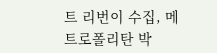트 리번이 수집, 메트로폴리탄 박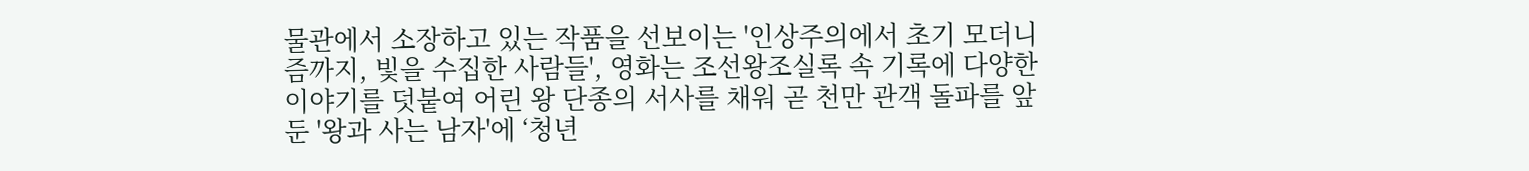물관에서 소장하고 있는 작품을 선보이는 '인상주의에서 초기 모더니즘까지, 빛을 수집한 사람들', 영화는 조선왕조실록 속 기록에 다양한 이야기를 덧붙여 어린 왕 단종의 서사를 채워 곧 천만 관객 돌파를 앞둔 '왕과 사는 남자'에 ‘청년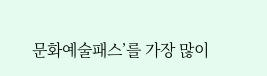문화예술패스’를 가장 많이